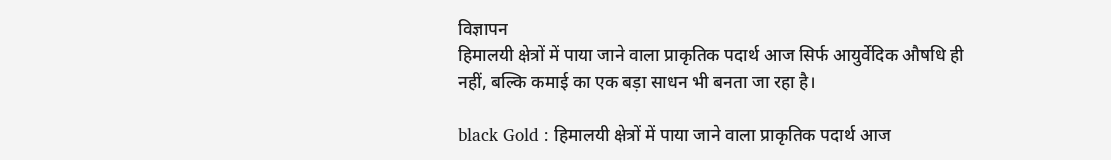विज्ञापन
हिमालयी क्षेत्रों में पाया जाने वाला प्राकृतिक पदार्थ आज सिर्फ आयुर्वेदिक औषधि ही नहीं, बल्कि कमाई का एक बड़ा साधन भी बनता जा रहा है।

black Gold : हिमालयी क्षेत्रों में पाया जाने वाला प्राकृतिक पदार्थ आज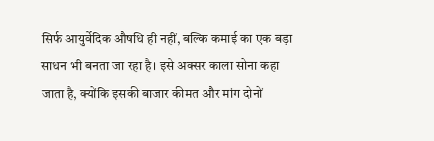सिर्फ आयुर्वेदिक औषधि ही नहीं, बल्कि कमाई का एक बड़ा साधन भी बनता जा रहा है। इसे अक्सर काला सोना कहा जाता है, क्योंकि इसकी बाजार कीमत और मांग दोनों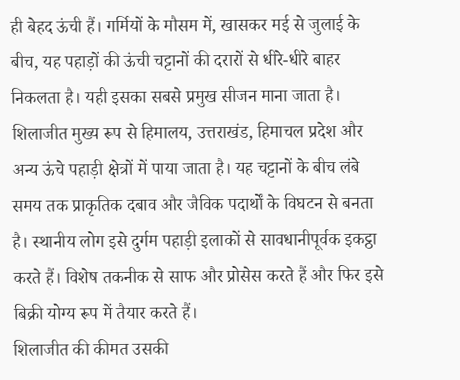ही बेहद ऊंची हैं। गर्मियों के मौसम में, खासकर मई से जुलाई के बीच, यह पहाड़ों की ऊंची चट्टानों की दरारों से धीरे-धीरे बाहर निकलता है। यही इसका सबसे प्रमुख सीजन माना जाता है।
शिलाजीत मुख्य रूप से हिमालय, उत्तराखंड, हिमाचल प्रदेश और अन्य ऊंचे पहाड़ी क्षेत्रों में पाया जाता है। यह चट्टानों के बीच लंबे समय तक प्राकृतिक दबाव और जैविक पदार्थों के विघटन से बनता है। स्थानीय लोग इसे दुर्गम पहाड़ी इलाकों से सावधानीपूर्वक इकट्ठा करते हैं। विशेष तकनीक से साफ और प्रोसेस करते हैं और फिर इसे बिक्री योग्य रूप में तैयार करते हैं।
शिलाजीत की कीमत उसकी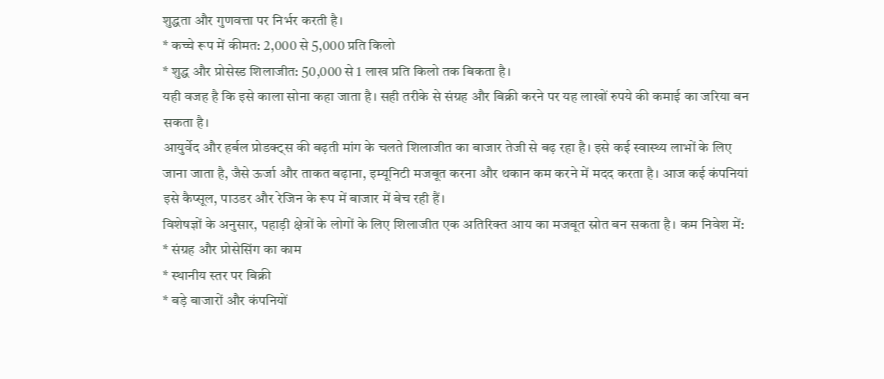शुद्धता और गुणवत्ता पर निर्भर करती है।
* कच्चे रूप में कीमत: 2,000 से 5,000 प्रति किलो
* शुद्ध और प्रोसेस्ड शिलाजीत: 50,000 से 1 लाख प्रति किलो तक बिकता है।
यही वजह है कि इसे काला सोना कहा जाता है। सही तरीके से संग्रह और बिक्री करने पर यह लाखों रुपये की कमाई का जरिया बन सकता है।
आयुर्वेद और हर्बल प्रोडक्ट्स की बढ़ती मांग के चलते शिलाजीत का बाजार तेजी से बढ़ रहा है। इसे कई स्वास्थ्य लाभों के लिए जाना जाता है, जैसे ऊर्जा और ताकत बढ़ाना, इम्यूनिटी मजबूत करना और थकान कम करने में मदद करता है। आज कई कंपनियां इसे कैप्सूल, पाउडर और रेजिन के रूप में बाजार में बेच रही हैं।
विशेषज्ञों के अनुसार, पहाड़ी क्षेत्रों के लोगों के लिए शिलाजीत एक अतिरिक्त आय का मजबूत स्रोत बन सकता है। कम निवेश में:
* संग्रह और प्रोसेसिंग का काम
* स्थानीय स्तर पर बिक्री
* बड़े बाजारों और कंपनियों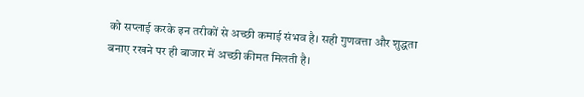को सप्लाई करके इन तरीकों से अच्छी कमाई संभव है। सही गुणवत्ता और शुद्धता बनाए रखने पर ही बाजार में अच्छी कीमत मिलती है।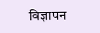विज्ञापन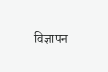विज्ञापन